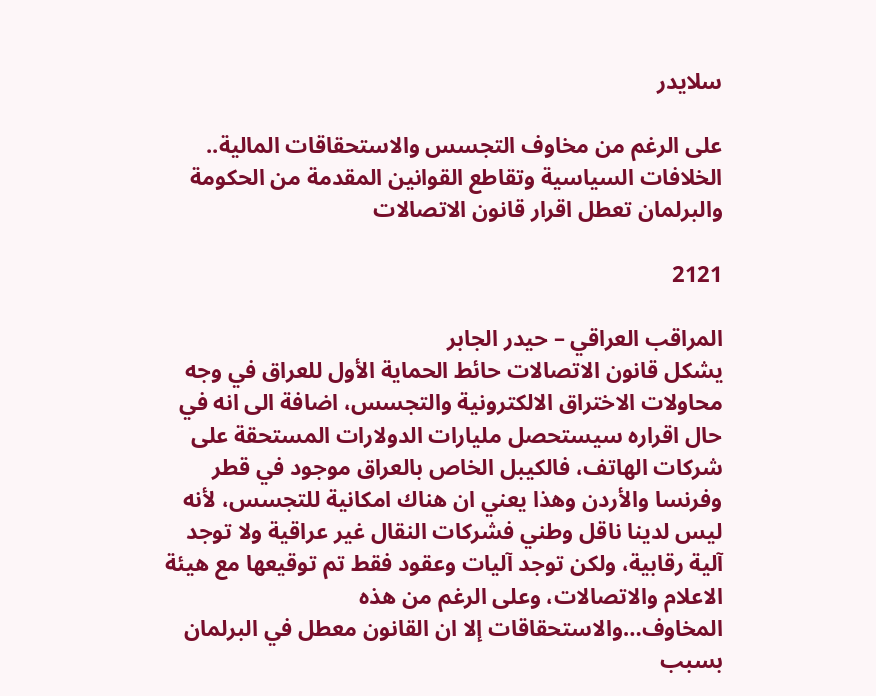سلايدر

على الرغم من مخاوف التجسس والاستحقاقات المالية.. الخلافات السياسية وتقاطع القوانين المقدمة من الحكومة والبرلمان تعطل اقرار قانون الاتصالات

2121

المراقب العراقي – حيدر الجابر
يشكل قانون الاتصالات حائط الحماية الأول للعراق في وجه محاولات الاختراق الالكترونية والتجسس، اضافة الى انه في حال اقراره سيستحصل مليارات الدولارات المستحقة على شركات الهاتف، فالكيبل الخاص بالعراق موجود في قطر وفرنسا والأردن وهذا يعني ان هناك امكانية للتجسس، لأنه ليس لدينا ناقل وطني فشركات النقال غير عراقية ولا توجد آلية رقابية، ولكن توجد آليات وعقود فقط تم توقيعها مع هيئة الاعلام والاتصالات، وعلى الرغم من هذه المخاوف…والاستحقاقات إلا ان القانون معطل في البرلمان بسبب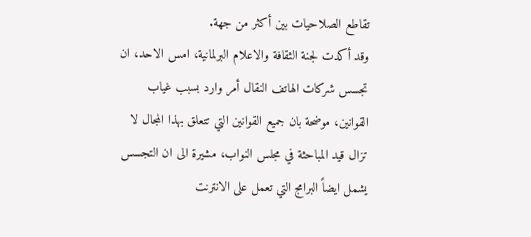تقاطع الصلاحيات بين أكثر من جهة.
وقد أكدت لجنة الثقافة والاعلام البرلمانية، امس الاحد، ان تجسس شركات الهاتف النقال أمر وارد بسبب غياب القوانين، موضحة بان جميع القوانين التي تتعلق بهذا المجال لا تزال قيد المباحثة في مجلس النواب، مشيرة الى ان التجسس يشمل ايضاً البرامج التي تعمل على الانترنت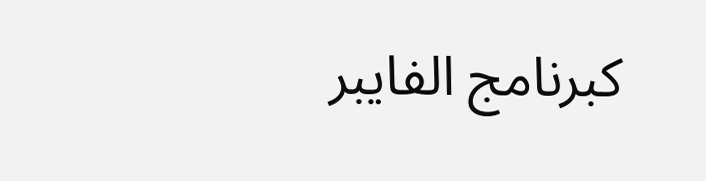كبرنامج الفايبر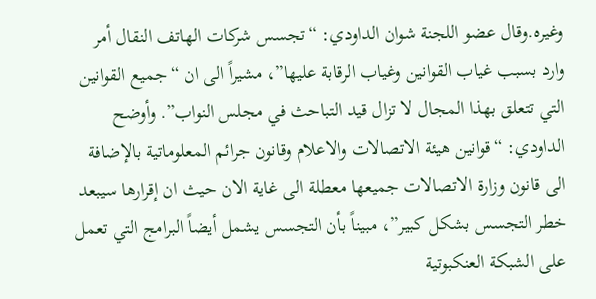وغيره.وقال عضو اللجنة شوان الداودي: “تجسس شركات الهاتف النقال أمر وارد بسبب غياب القوانين وغياب الرقابة عليها”، مشيراً الى ان “جميع القوانين التي تتعلق بهذا المجال لا تزال قيد التباحث في مجلس النواب”. وأوضح الداودي: “قوانين هيئة الاتصالات والاعلام وقانون جرائم المعلوماتية بالإضافة الى قانون وزارة الاتصالات جميعها معطلة الى غاية الان حيث ان إقرارها سيبعد خطر التجسس بشكل كبير”، مبيناً بأن التجسس يشمل أيضاً البرامج التي تعمل على الشبكة العنكبوتية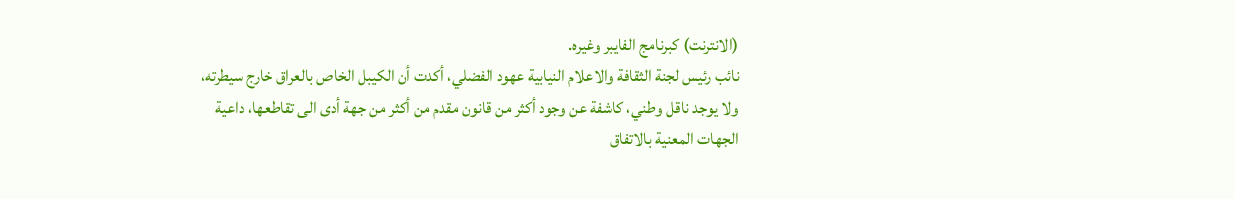(الانترنت) كبرنامج الفايبر وغيره.
نائب رئيس لجنة الثقافة والاعلام النيابية عهود الفضلي، أكدت أن الكيبل الخاص بالعراق خارج سيطرته، ولا يوجد ناقل وطني، كاشفة عن وجود أكثر من قانون مقدم من أكثر من جهة أدى الى تقاطعها، داعية الجهات المعنية بالاتفاق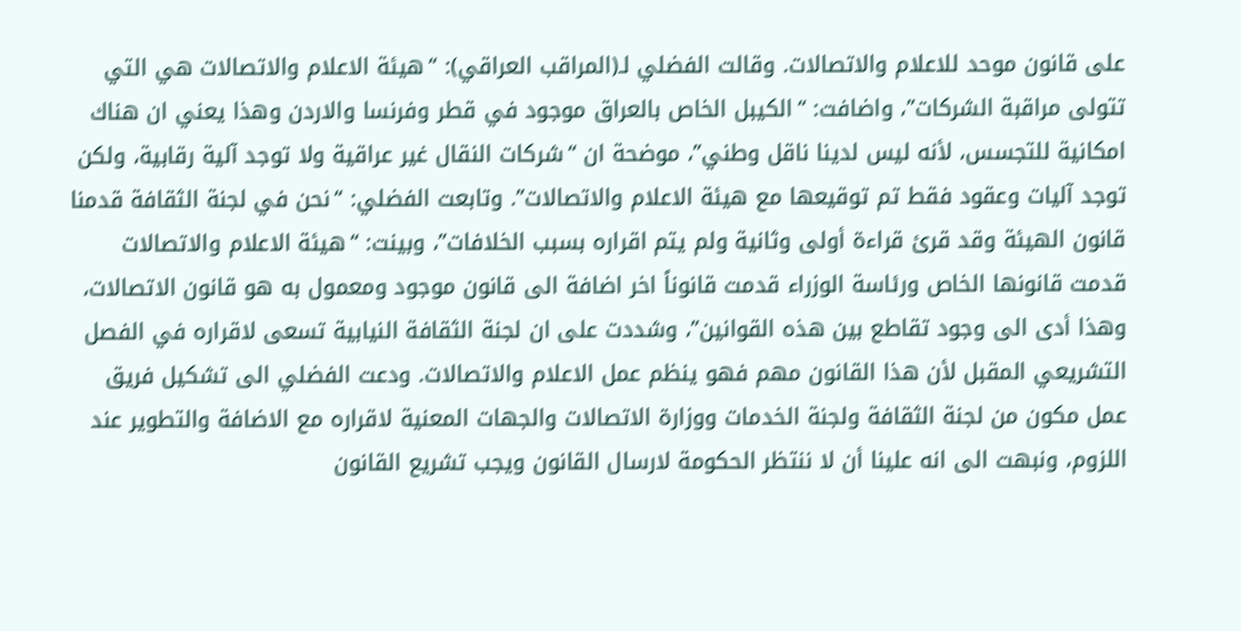على قانون موحد للاعلام والاتصالات. وقالت الفضلي لـ(المراقب العراقي): “هيئة الاعلام والاتصالات هي التي تتولى مراقبة الشركات”، واضافت: “الكيبل الخاص بالعراق موجود في قطر وفرنسا والاردن وهذا يعني ان هناك امكانية للتجسس، لأنه ليس لدينا ناقل وطني”، موضحة ان “شركات النقال غير عراقية ولا توجد آلية رقابية، ولكن توجد آليات وعقود فقط تم توقيعها مع هيئة الاعلام والاتصالات”. وتابعت الفضلي: “نحن في لجنة الثقافة قدمنا قانون الهيئة وقد قرئ قراءة أولى وثانية ولم يتم اقراره بسبب الخلافات”، وبينت: “هيئة الاعلام والاتصالات قدمت قانونها الخاص ورئاسة الوزراء قدمت قانوناً اخر اضافة الى قانون موجود ومعمول به هو قانون الاتصالات، وهذا أدى الى وجود تقاطع بين هذه القوانين”، وشددت على ان لجنة الثقافة النيابية تسعى لاقراره في الفصل التشريعي المقبل لأن هذا القانون مهم فهو ينظم عمل الاعلام والاتصالات. ودعت الفضلي الى تشكيل فريق عمل مكون من لجنة الثقافة ولجنة الخدمات ووزارة الاتصالات والجهات المعنية لاقراره مع الاضافة والتطوير عند اللزوم، ونبهت الى انه علينا أن لا ننتظر الحكومة لارسال القانون ويجب تشريع القانون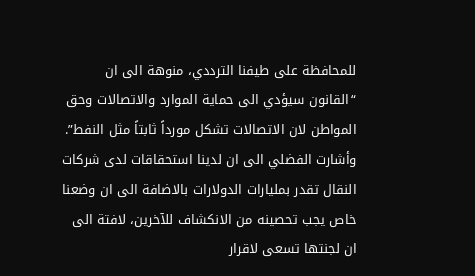للمحافظة على طيفنا الترددي، منوهة الى ان “القانون سيؤدي الى حماية الموارد والاتصالات وحق المواطن لان الاتصالات تشكل مورداً ثابتاً مثل النفط”. وأشارت الفضلي الى ان لدينا استحقاقات لدى شركات النقال تقدر بمليارات الدولارات بالاضافة الى ان وضعنا خاص يجب تحصينه من الانكشاف للآخرين، لافتة الى ان لجنتها تسعى لاقرار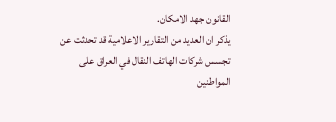القانون جهد الامكان.
يذكر ان العديد من التقارير الاعلامية قد تحدثت عن تجسس شركات الهاتف النقال في العراق على المواطنين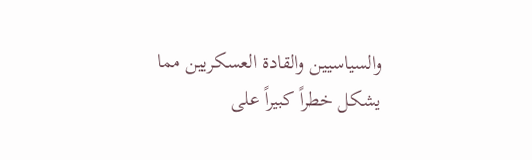والسياسيين والقادة العسكريين مما يشكل خطراً كبيراً على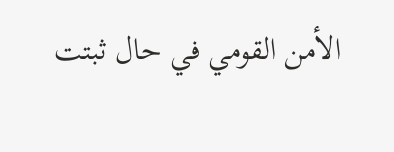الأمن القومي في حال ثبتت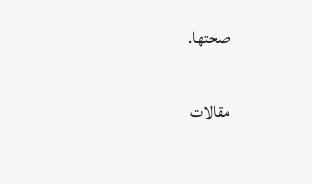صحتها.

مقالات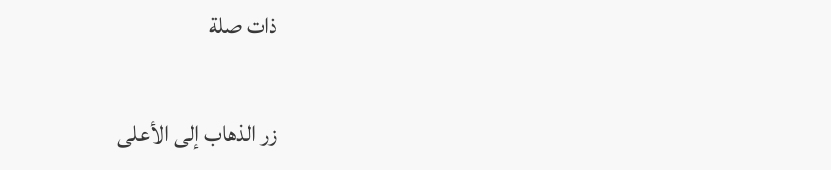ذات صلة

زر الذهاب إلى الأعلى